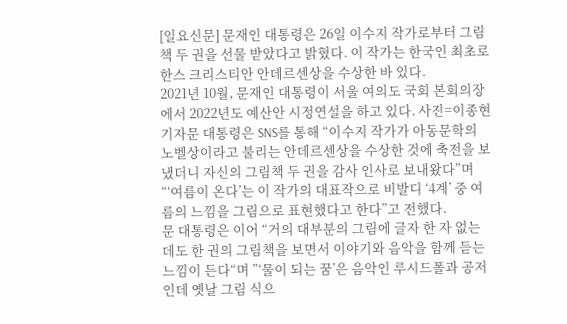[일요신문] 문재인 대통령은 26일 이수지 작가로부터 그림책 두 권을 선물 받았다고 밝혔다. 이 작가는 한국인 최초로 한스 크리스티안 안데르센상을 수상한 바 있다.
2021년 10월, 문재인 대통령이 서울 여의도 국회 본회의장에서 2022년도 예산안 시정연설을 하고 있다. 사진=이종현 기자문 대통령은 SNS를 통해 “이수지 작가가 아동문학의 노벨상이라고 불리는 안데르센상을 수상한 것에 축전을 보냈더니 자신의 그림책 두 권을 감사 인사로 보내왔다”며 “‘여름이 온다’는 이 작가의 대표작으로 비발디 ‘4계’ 중 여름의 느낌을 그림으로 표현했다고 한다”고 전했다.
문 대통령은 이어 “거의 대부분의 그림에 글자 한 자 없는데도 한 권의 그림책을 보면서 이야기와 음악을 함께 듣는 느낌이 든다“며 ”‘물이 되는 꿈’은 음악인 루시드폴과 공저인데 옛날 그림 식으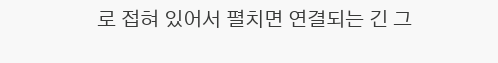로 접혀 있어서 펼치면 연결되는 긴 그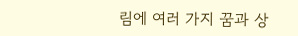림에 여러 가지 꿈과 상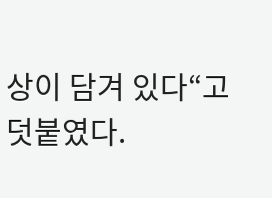상이 담겨 있다“고 덧붙였다.